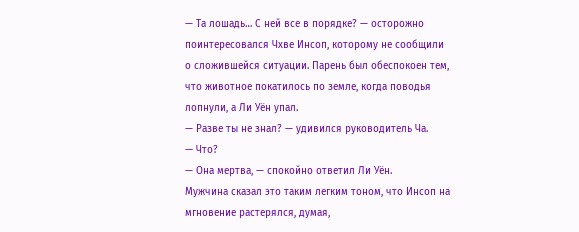— Та лошадь… С ней все в порядке? — осторожно поинтересовался Чхве Инсоп, которому не сообщили о сложившейся ситуации. Парень был обеспокоен тем, что животное покатилось по земле, когда поводья лопнули, а Ли Уён упал.
— Разве ты не знал? — удивился руководитель Ча.
— Что?
— Она мертва, — спокойно ответил Ли Уён.
Мужчина сказал это таким легким тоном, что Инсоп на мгновение растерялся, думая,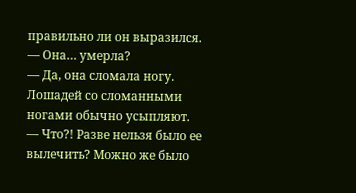правильно ли он выразился.
— Она… умерла?
— Да, она сломала ногу. Лошадей со сломанными ногами обычно усыпляют.
— Что?! Разве нельзя было ее вылечить? Можно же было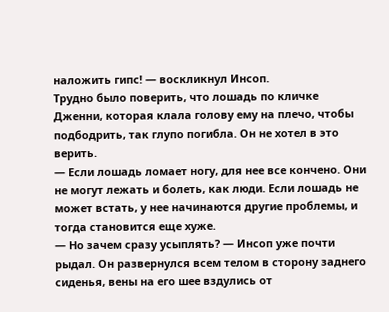наложить гипс! — воскликнул Инсоп.
Трудно было поверить, что лошадь по кличке Дженни, которая клала голову ему на плечо, чтобы подбодрить, так глупо погибла. Он не хотел в это верить.
— Если лошадь ломает ногу, для нее все кончено. Они не могут лежать и болеть, как люди. Если лошадь не может встать, у нее начинаются другие проблемы, и тогда становится еще хуже.
— Но зачем сразу усыплять? — Инсоп уже почти рыдал. Он развернулся всем телом в сторону заднего сиденья, вены на его шее вздулись от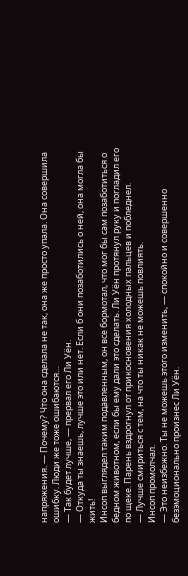напряжения. — Почему? Что она сделала не так, она же просто упала. Она совершила ошибку. Люди же тоже ошибаются…
— Так будет лучше, — прервал его Ли Уён.
— Откуда ты знаешь, лучше это или нет. Если б они позаботились о ней, она могла бы жить!
Инсоп выглядел таким подавленным, он все бормотал, что мог бы сам позаботиться о бедном животном, если бы ему дали это сделать. Ли Уён протянул руку и погладил его по щеке. Парень вздрогнул от прикосновения холодных пальцев и побледнел.
— Лучше смириться с тем, на что ты никак не можешь повлиять.
Инсоп промолчал.
— Это неизбежно. Ты не можешь этого изменить, — спокойно и совершенно безэмоционально произнес Ли Уён.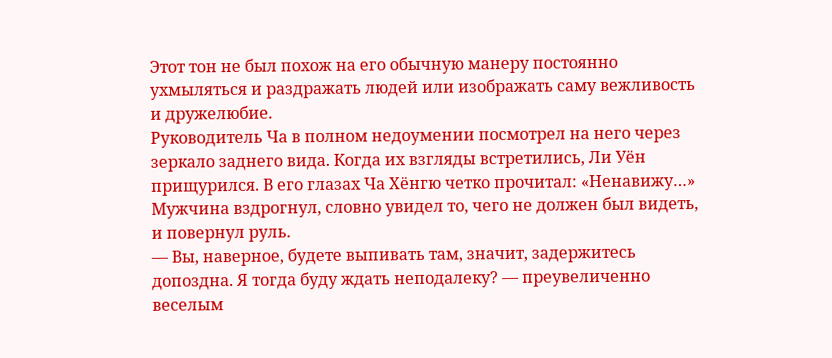Этот тон не был похож на его обычную манеру постоянно ухмыляться и раздражать людей или изображать саму вежливость и дружелюбие.
Руководитель Ча в полном недоумении посмотрел на него через зеркало заднего вида. Когда их взгляды встретились, Ли Уён прищурился. В его глазах Ча Хёнгю четко прочитал: «Ненавижу…»
Мужчина вздрогнул, словно увидел то, чего не должен был видеть, и повернул руль.
— Вы, наверное, будете выпивать там, значит, задержитесь допоздна. Я тогда буду ждать неподалеку? — преувеличенно веселым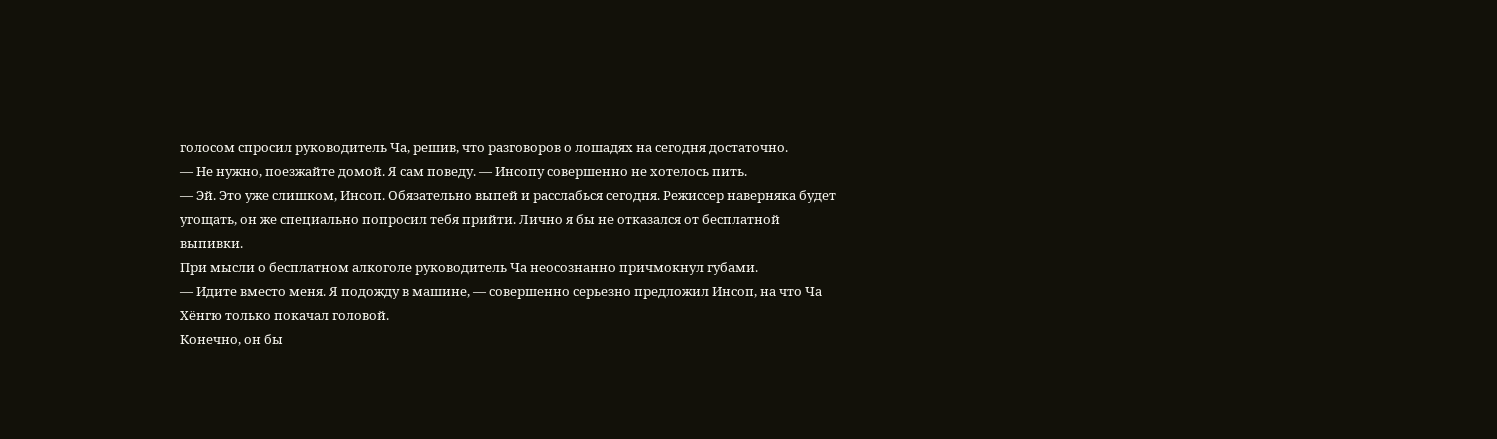голосом спросил руководитель Ча, решив, что разговоров о лошадях на сегодня достаточно.
— Не нужно, поезжайте домой. Я сам поведу. — Инсопу совершенно не хотелось пить.
— Эй. Это уже слишком, Инсоп. Обязательно выпей и расслабься сегодня. Режиссер наверняка будет угощать, он же специально попросил тебя прийти. Лично я бы не отказался от бесплатной выпивки.
При мысли о бесплатном алкоголе руководитель Ча неосознанно причмокнул губами.
— Идите вместо меня. Я подожду в машине, — совершенно серьезно предложил Инсоп, на что Ча Хёнгю только покачал головой.
Конечно, он бы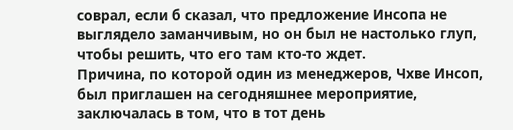соврал, если б сказал, что предложение Инсопа не выглядело заманчивым, но он был не настолько глуп, чтобы решить, что его там кто-то ждет.
Причина, по которой один из менеджеров, Чхве Инсоп, был приглашен на сегодняшнее мероприятие, заключалась в том, что в тот день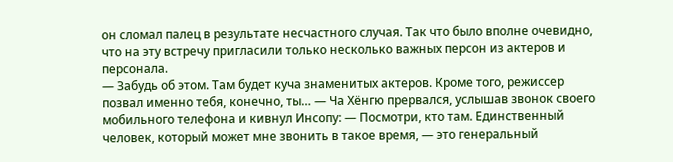он сломал палец в результате несчастного случая. Так что было вполне очевидно, что на эту встречу пригласили только несколько важных персон из актеров и персонала.
— Забудь об этом. Там будет куча знаменитых актеров. Кроме того, режиссер позвал именно тебя, конечно, ты… — Ча Хёнгю прервался, услышав звонок своего мобильного телефона и кивнул Инсопу: — Посмотри, кто там. Единственный человек, который может мне звонить в такое время, — это генеральный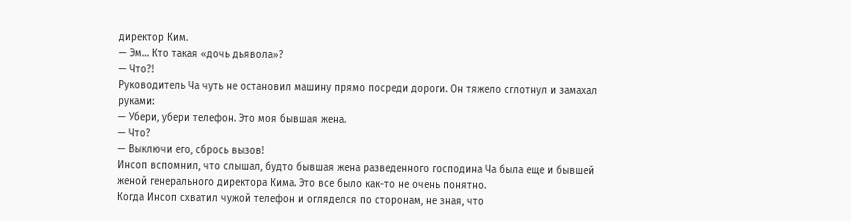директор Ким.
— Эм… Кто такая «дочь дьявола»?
— Что?!
Руководитель Ча чуть не остановил машину прямо посреди дороги. Он тяжело сглотнул и замахал руками:
— Убери, убери телефон. Это моя бывшая жена.
— Что?
— Выключи его, сбрось вызов!
Инсоп вспомнил, что слышал, будто бывшая жена разведенного господина Ча была еще и бывшей женой генерального директора Кима. Это все было как-то не очень понятно.
Когда Инсоп схватил чужой телефон и огляделся по сторонам, не зная, что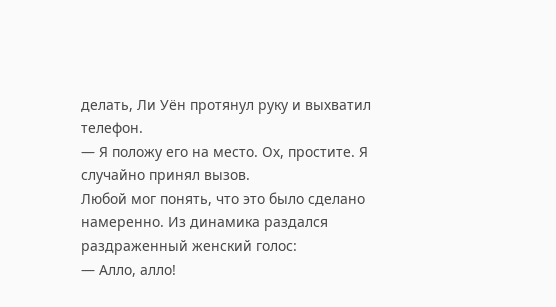делать, Ли Уён протянул руку и выхватил телефон.
— Я положу его на место. Ох, простите. Я случайно принял вызов.
Любой мог понять, что это было сделано намеренно. Из динамика раздался раздраженный женский голос:
— Алло, алло!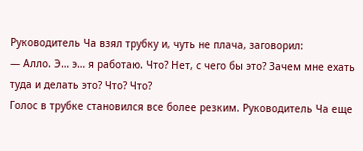Руководитель Ча взял трубку и, чуть не плача, заговорил:
— Алло. Э… э… я работаю. Что? Нет, с чего бы это? Зачем мне ехать туда и делать это? Что? Что?
Голос в трубке становился все более резким. Руководитель Ча еще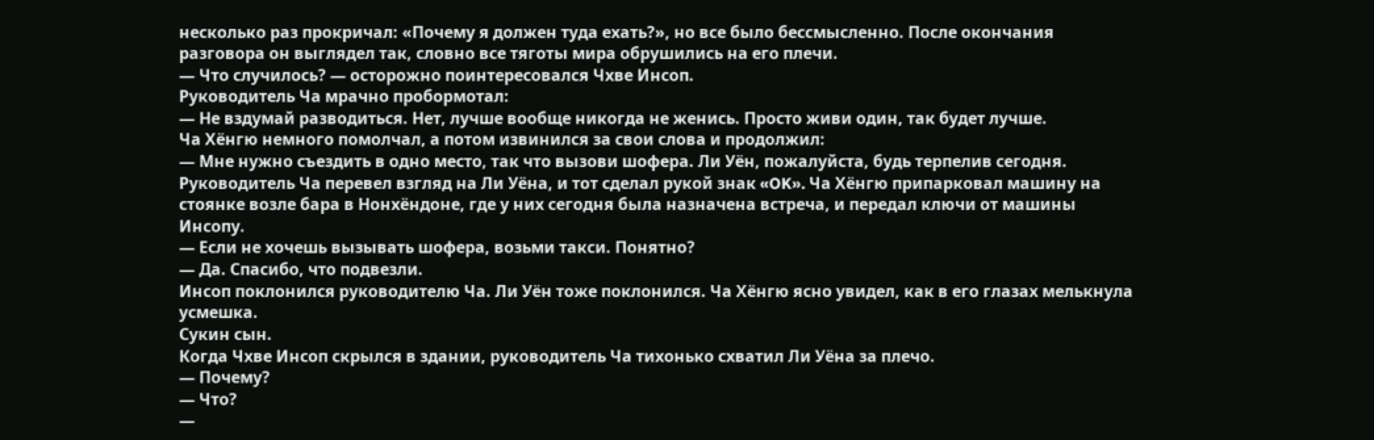несколько раз прокричал: «Почему я должен туда ехать?», но все было бессмысленно. После окончания разговора он выглядел так, словно все тяготы мира обрушились на его плечи.
— Что случилось? — осторожно поинтересовался Чхве Инсоп.
Руководитель Ча мрачно пробормотал:
— Не вздумай разводиться. Нет, лучше вообще никогда не женись. Просто живи один, так будет лучше.
Ча Хёнгю немного помолчал, а потом извинился за свои слова и продолжил:
— Мне нужно съездить в одно место, так что вызови шофера. Ли Уён, пожалуйста, будь терпелив сегодня.
Руководитель Ча перевел взгляд на Ли Уёна, и тот сделал рукой знак «OK». Ча Хёнгю припарковал машину на стоянке возле бара в Нонхёндоне, где у них сегодня была назначена встреча, и передал ключи от машины Инсопу.
— Если не хочешь вызывать шофера, возьми такси. Понятно?
— Да. Спасибо, что подвезли.
Инсоп поклонился руководителю Ча. Ли Уён тоже поклонился. Ча Хёнгю ясно увидел, как в его глазах мелькнула усмешка.
Сукин сын.
Когда Чхве Инсоп скрылся в здании, руководитель Ча тихонько схватил Ли Уёна за плечо.
— Почему?
— Что?
—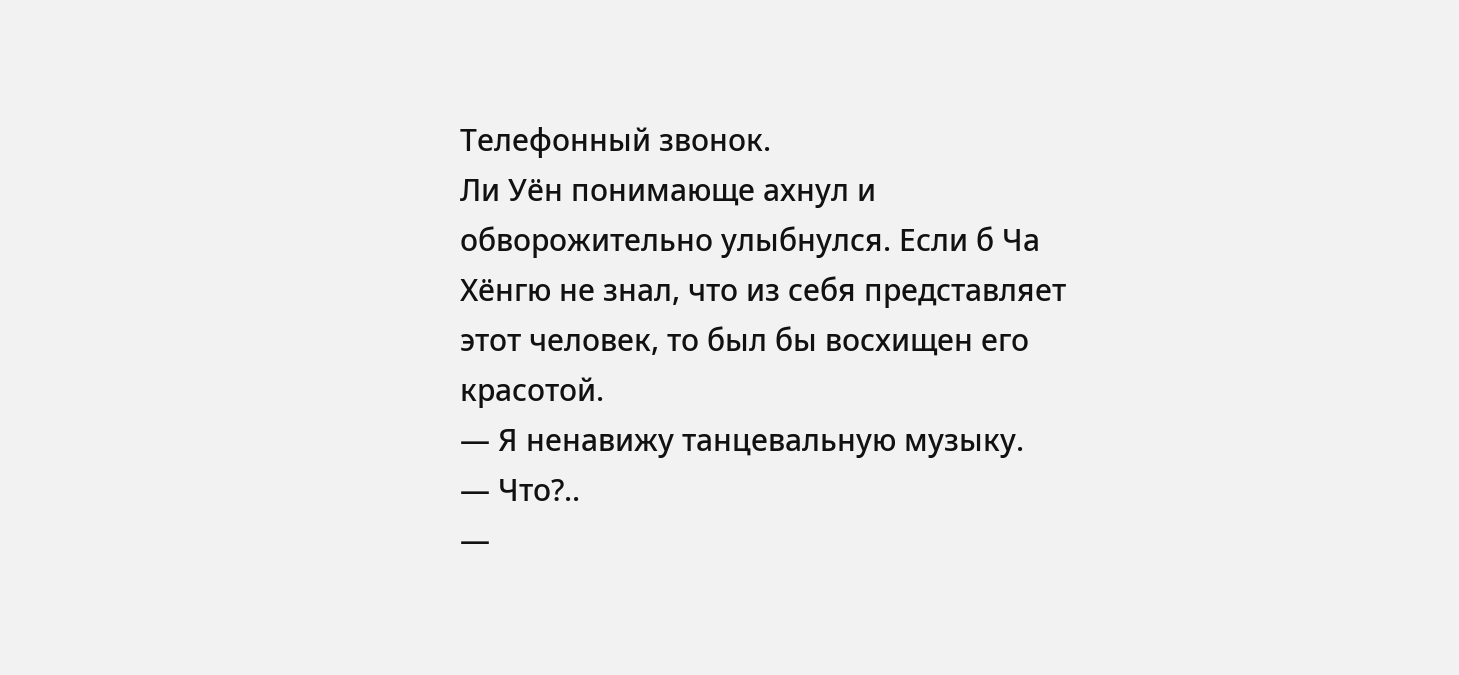Телефонный звонок.
Ли Уён понимающе ахнул и обворожительно улыбнулся. Если б Ча Хёнгю не знал, что из себя представляет этот человек, то был бы восхищен его красотой.
— Я ненавижу танцевальную музыку.
— Что?..
—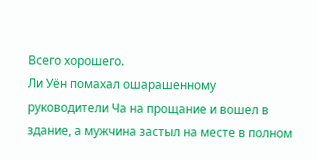Всего хорошего.
Ли Уён помахал ошарашенному руководители Ча на прощание и вошел в здание, а мужчина застыл на месте в полном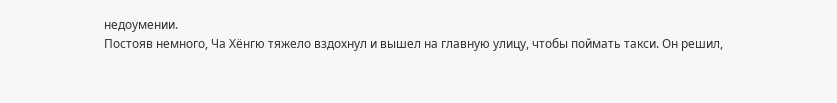недоумении.
Постояв немного, Ча Хёнгю тяжело вздохнул и вышел на главную улицу, чтобы поймать такси. Он решил,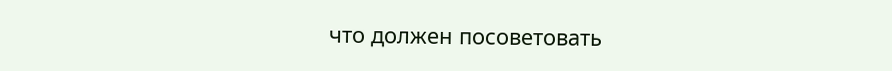что должен посоветовать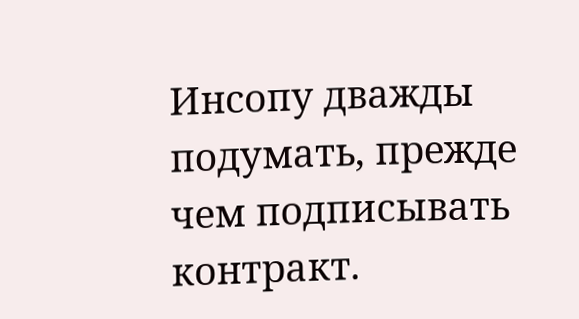Инсопу дважды подумать, прежде чем подписывать контракт.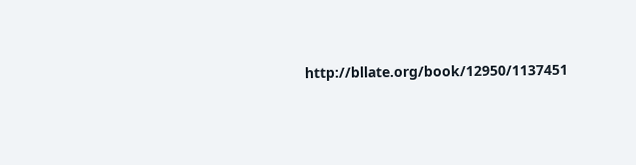http://bllate.org/book/12950/1137451